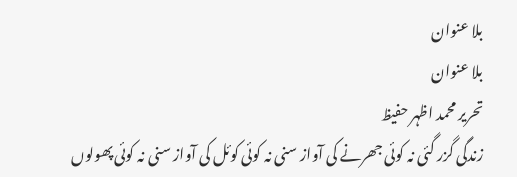بلا عنوان
بلا عنوان
تحریر محمد اظہر حفیظ
زندگی گزر گئی نہ کوئی جھرنے کی آواز سنی نہ کوئی کوئل کی آواز سنی نہ کوئی پھولوں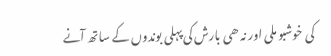کی خوشبو ملی اور نہ ھی بارش کی پہلی بوندوں کے ساتھ آنے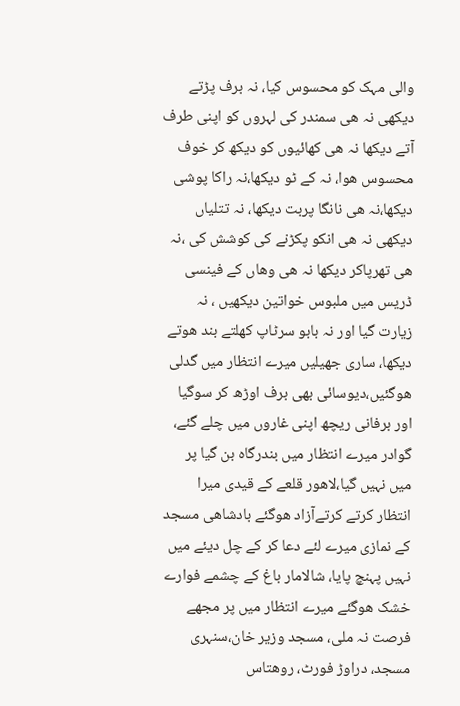والی مہک کو محسوس کیا، نہ برف پڑتے دیکھی نہ ھی سمندر کی لہروں کو اپنی طرف آتے دیکھا نہ ھی کھائیوں کو دیکھ کر خوف محسوس ھوا، نہ کے ٹو دیکھا،نہ راکا پوشی دیکھا،نہ ھی نانگا پربت دیکھا، نہ تتلیاں دیکھی نہ ھی انکو پکڑنے کی کوشش کی ،نہ ھی تھرپاکر دیکھا نہ ھی وھاں کے فینسی ڈریس میں ملبوس خواتین دیکھیں ، نہ زیارت گیا اور نہ بابو سرٹاپ کھلتے بند ھوتے دیکھا، ساری جھیلیں میرے انتظار میں گدلی ھوگئیں،دیوسائی بھی برف اوڑھ کر سوگیا اور برفانی ریچھ اپنی غاروں میں چلے گئے، گوادر میرے انتظار میں بندرگاہ بن گیا پر میں نہیں گیا،لاھور قلعے کے قیدی میرا انتظار کرتے کرتےآزاد ھوگئے بادشاھی مسجد کے نمازی میرے لئے دعا کر کے چل دیئے میں نہیں پہنچ پایا، شالامار باغ کے چشمے فوارے خشک ھوگئے میرے انتظار میں پر مجھے فرصت نہ ملی، مسجد وزیر خان،سنہری مسجد، دراوڑ فورٹ، روھتاس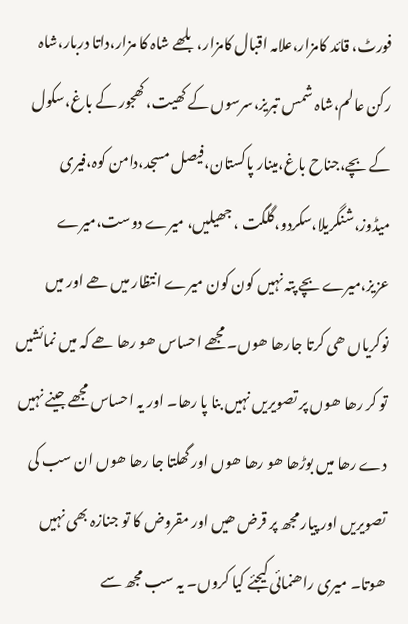فورٹ، قائد کامزار،علامہ اقبال کامزار،بلھے شاہ کا مزار،داتا دربار،شاہ رکن عالم،شاہ شمس تبریز،سرسوں کے کھیت، کھجور کے باغ،سکول کے بچے،جناح باغ،مینار پاکستان،فیصل مسجد،دامن کوہ،فیری میڈوز،شنگریلا،سکردو،گلگت ، جھیلیں، میرے دوست،میرے عزیز،میرے بچے پتہ نہیں کون کون میرے انتظار میں ھے اور میں نوکریاں ھی کرتا جارھا ھوں۔ مجھے احساس ھو رھا ھے کہ میں نمائشیں تو کر رھا ھوں پر تصویریں نہیں بنا پا رھا۔ اور یہ احساس مجھے جینے نہیں دے رھا میں بوڑھا ھو رھا ھوں اور گھلتا جا رھا ھوں ان سب کی تصویریں اور پیار مجھ پر قرض ھیں اور مقروض کا تو جنازہ بھی نہیں ھوتا۔ میری راھنمائی کیجئے کیا کروں۔ یہ سب مجھ سے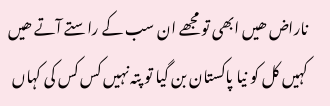ناراض ھیں ابھی تو مجھے ان سب کے راستے آتے ھیں کہیں کل کو نیا پاکستان بن گیا تو پتہ نہیں کس کس کی کہاں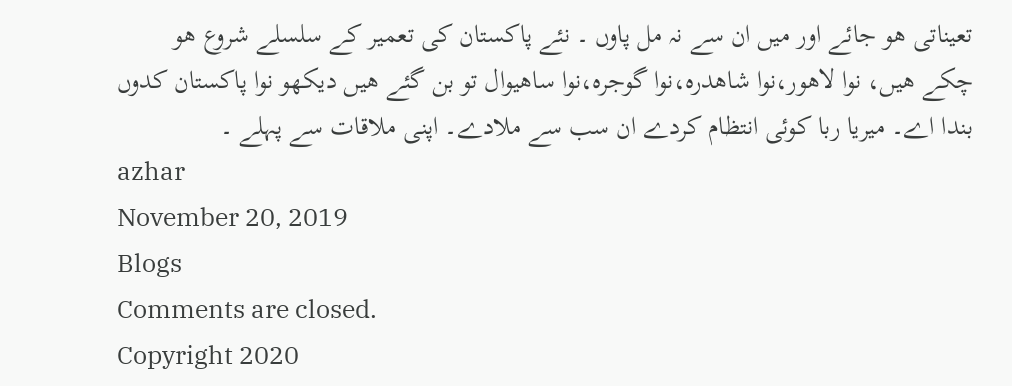تعیناتی ھو جائے اور میں ان سے نہ مل پاوں ۔ نئے پاکستان کی تعمیر کے سلسلے شروع ھو چکے ھیں، نوا لاھور،نوا شاھدرہ،نوا گوجرہ،نوا ساھیوال تو بن گئے ھیں دیکھو نوا پاکستان کدوں بندا اے۔ میریا ربا کوئی انتظام کردے ان سب سے ملادے۔ اپنی ملاقات سے پہلے ۔
azhar
November 20, 2019
Blogs
Comments are closed.
Copyright 2020